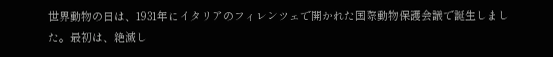世界動物の日は、1931年にイタリアのフィレンツェで開かれた国際動物保護会議で誕生しました。最初は、絶滅し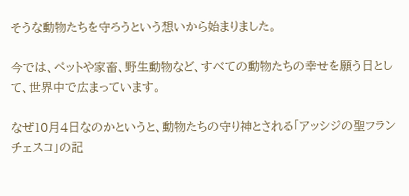そうな動物たちを守ろうという想いから始まりました。

今では、ペットや家畜、野生動物など、すべての動物たちの幸せを願う日として、世界中で広まっています。

なぜ10月4日なのかというと、動物たちの守り神とされる「アッシジの聖フランチェスコ」の記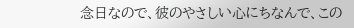念日なので、彼のやさしい心にちなんで、この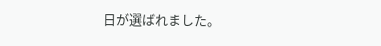日が選ばれました。